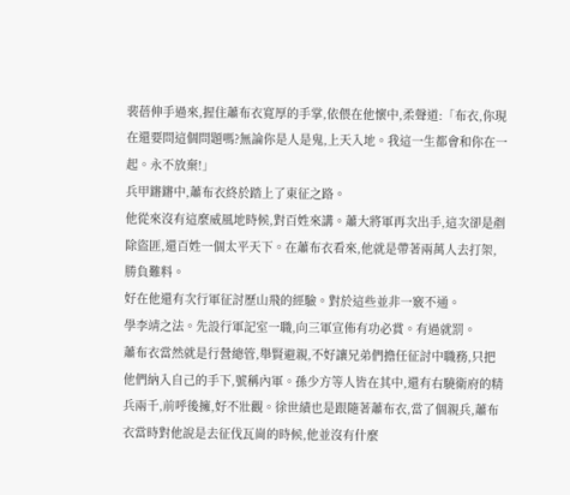裴蓓伸手過來,握住蕭布衣寬厚的手掌,依偎在他懷中,柔聲道:「布衣,你現在還要問這個問題嗎?無論你是人是鬼,上天入地。我這一生都會和你在一起。永不放棄!」
兵甲鏘鏘中,蕭布衣終於踏上了東征之路。
他從來沒有這麼威風地時候,對百姓來講。蕭大將軍再次出手,這次卻是剷除盜匪,還百姓一個太平天下。在蕭布衣看來,他就是帶著兩萬人去打架,勝負難料。
好在他還有次行軍征討歷山飛的經驗。對於這些並非一竅不通。
學李靖之法。先設行軍記室一職,向三軍宣佈有功必賞。有過就罰。
蕭布衣當然就是行營總管,舉賢避親,不好讓兄弟們擔任征討中職務,只把他們納入自己的手下,號稱內軍。孫少方等人皆在其中,還有右驍衛府的精兵兩千,前呼後擁,好不壯觀。徐世績也是跟隨著蕭布衣,當了個親兵,蕭布衣當時對他說是去征伐瓦崗的時候,他並沒有什麼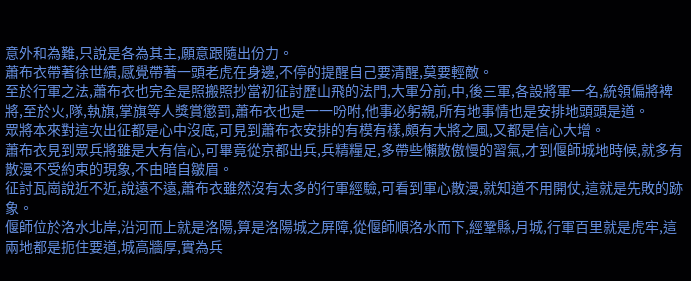意外和為難,只說是各為其主,願意跟隨出份力。
蕭布衣帶著徐世績,感覺帶著一頭老虎在身邊,不停的提醒自己要清醒,莫要輕敵。
至於行軍之法,蕭布衣也完全是照搬照抄當初征討歷山飛的法門,大軍分前,中,後三軍,各設將軍一名,統領偏將裨將,至於火,隊,執旗,掌旗等人獎賞懲罰,蕭布衣也是一一吩咐,他事必躬親,所有地事情也是安排地頭頭是道。
眾將本來對這次出征都是心中沒底,可見到蕭布衣安排的有模有樣,頗有大將之風,又都是信心大增。
蕭布衣見到眾兵將雖是大有信心,可畢竟從京都出兵,兵精糧足,多帶些懶散傲慢的習氣,才到偃師城地時候,就多有散漫不受約束的現象,不由暗自皺眉。
征討瓦崗說近不近,說遠不遠,蕭布衣雖然沒有太多的行軍經驗,可看到軍心散漫,就知道不用開仗,這就是先敗的跡象。
偃師位於洛水北岸,沿河而上就是洛陽,算是洛陽城之屏障,從偃師順洛水而下,經鞏縣,月城,行軍百里就是虎牢,這兩地都是扼住要道,城高牆厚,實為兵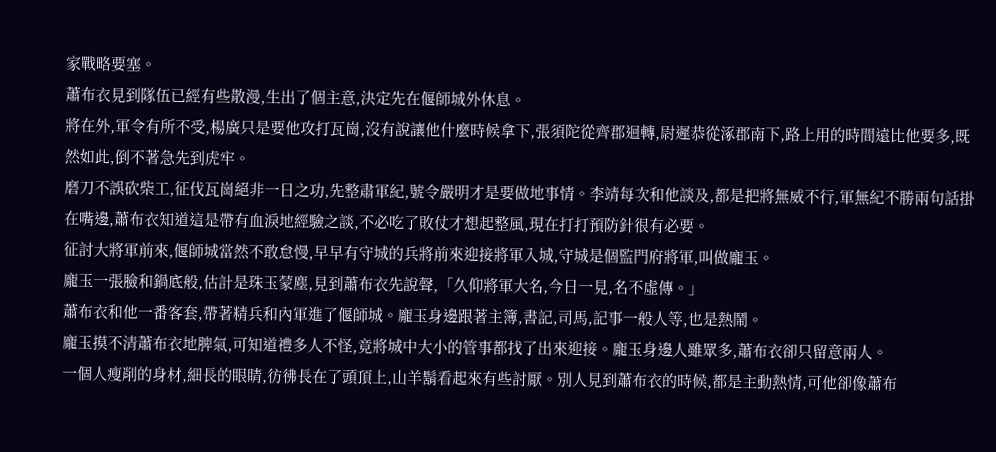家戰略要塞。
蕭布衣見到隊伍已經有些散漫,生出了個主意,決定先在偃師城外休息。
將在外,軍令有所不受,楊廣只是要他攻打瓦崗,沒有說讓他什麼時候拿下,張須陀從齊郡迴轉,尉遲恭從涿郡南下,路上用的時間遠比他要多,既然如此,倒不著急先到虎牢。
磨刀不誤砍柴工,征伐瓦崗絕非一日之功,先整肅軍紀,號令嚴明才是要做地事情。李靖每次和他談及,都是把將無威不行,軍無紀不勝兩句話掛在嘴邊,蕭布衣知道這是帶有血淚地經驗之談,不必吃了敗仗才想起整風,現在打打預防針很有必要。
征討大將軍前來,偃師城當然不敢怠慢,早早有守城的兵將前來迎接將軍入城,守城是個監門府將軍,叫做龐玉。
龐玉一張臉和鍋底般,估計是珠玉蒙塵,見到蕭布衣先說聲,「久仰將軍大名,今日一見,名不虛傳。」
蕭布衣和他一番客套,帶著精兵和內軍進了偃師城。龐玉身邊跟著主簿,書記,司馬,記事一般人等,也是熱鬧。
龐玉摸不清蕭布衣地脾氣,可知道禮多人不怪,竟將城中大小的管事都找了出來迎接。龐玉身邊人雖眾多,蕭布衣卻只留意兩人。
一個人瘦削的身材,細長的眼睛,彷彿長在了頭頂上,山羊鬍看起來有些討厭。別人見到蕭布衣的時候,都是主動熱情,可他卻像蕭布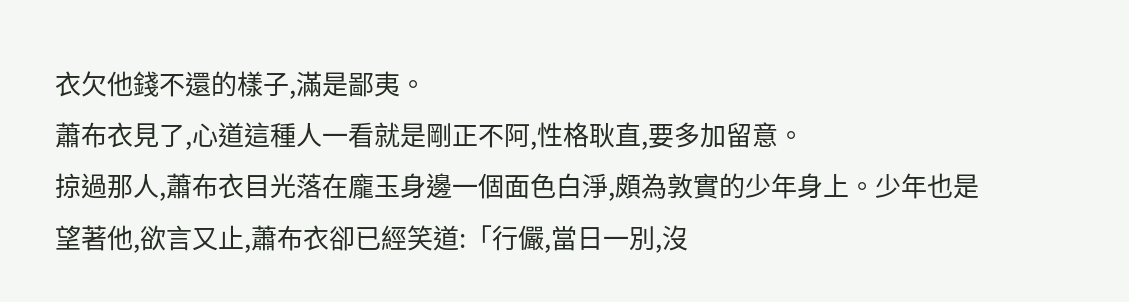衣欠他錢不還的樣子,滿是鄙夷。
蕭布衣見了,心道這種人一看就是剛正不阿,性格耿直,要多加留意。
掠過那人,蕭布衣目光落在龐玉身邊一個面色白淨,頗為敦實的少年身上。少年也是望著他,欲言又止,蕭布衣卻已經笑道:「行儼,當日一別,沒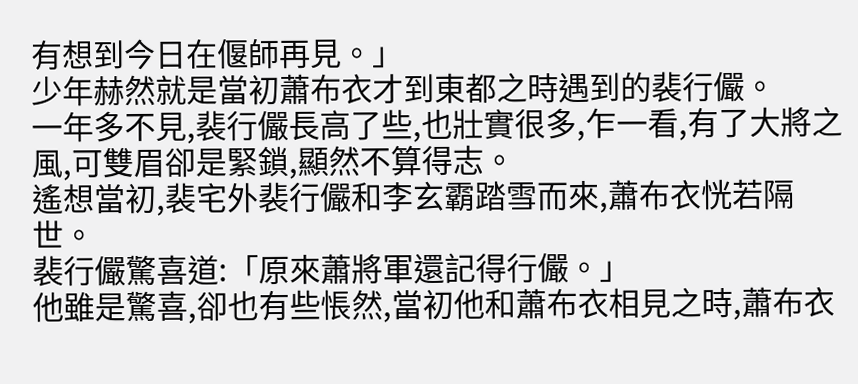有想到今日在偃師再見。」
少年赫然就是當初蕭布衣才到東都之時遇到的裴行儼。
一年多不見,裴行儼長高了些,也壯實很多,乍一看,有了大將之風,可雙眉卻是緊鎖,顯然不算得志。
遙想當初,裴宅外裴行儼和李玄霸踏雪而來,蕭布衣恍若隔世。
裴行儼驚喜道:「原來蕭將軍還記得行儼。」
他雖是驚喜,卻也有些悵然,當初他和蕭布衣相見之時,蕭布衣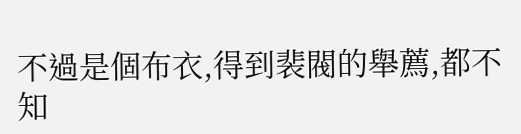不過是個布衣,得到裴閥的舉薦,都不知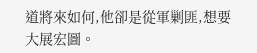道將來如何,他卻是從軍剿匪,想要大展宏圖。